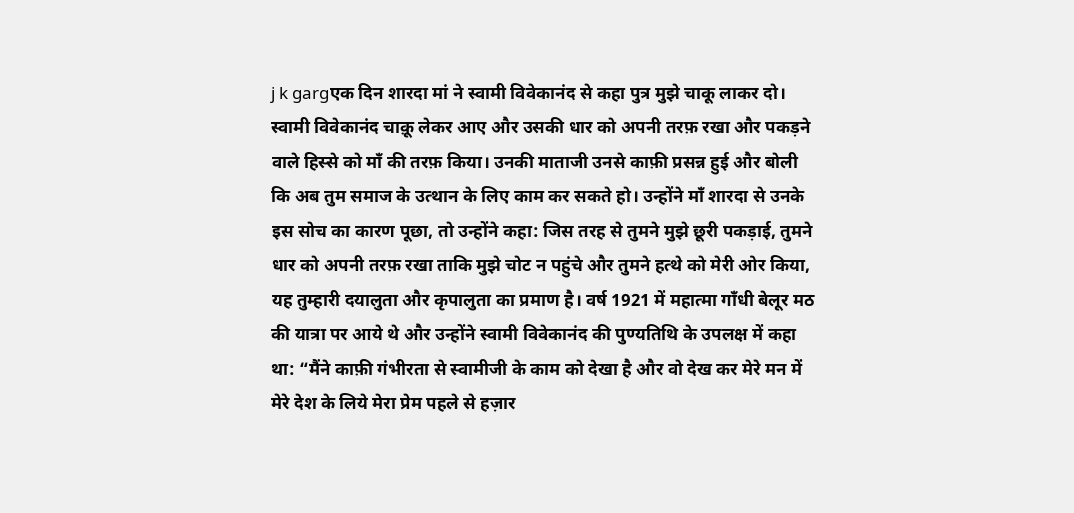j k gargएक दिन शारदा मां ने स्वामी विवेकानंद से कहा पुत्र मुझे चाकू लाकर दो। स्वामी विवेकानंद चाक़ू लेकर आए और उसकी धार को अपनी तरफ़ रखा और पकड़ने वाले हिस्से को माँ की तरफ़ किया। उनकी माताजी उनसे काफ़ी प्रसन्न हुई और बोली कि अब तुम समाज के उत्थान के लिए काम कर सकते हो। उन्होंने माँ शारदा से उनके इस सोच का कारण पूछा, तो उन्होंने कहा: जिस तरह से तुमने मुझे छूरी पकड़ाई, तुमने धार को अपनी तरफ़ रखा ताकि मुझे चोट न पहुंचे और तुमने हत्थे को मेरी ओर किया, यह तुम्हारी दयालुता और कृपालुता का प्रमाण है। वर्ष 1921 में महात्मा गाँधी बेलूर मठ की यात्रा पर आये थे और उन्होंने स्वामी विवेकानंद की पुण्यतिथि के उपलक्ष में कहा था: “मैंने काफ़ी गंभीरता से स्वामीजी के काम को देखा है और वो देख कर मेरे मन में मेरे देश के लिये मेरा प्रेम पहले से हज़ार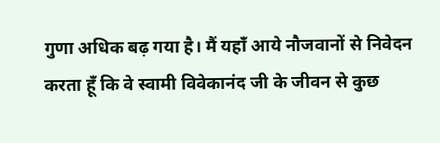गुणा अधिक बढ़ गया है। मैं यहाँ आये नौजवानों से निवेदन करता हूँ कि वे स्वामी विवेकानंद जी के जीवन से कुछ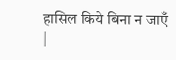हासिल किये बिना न जाएँ |